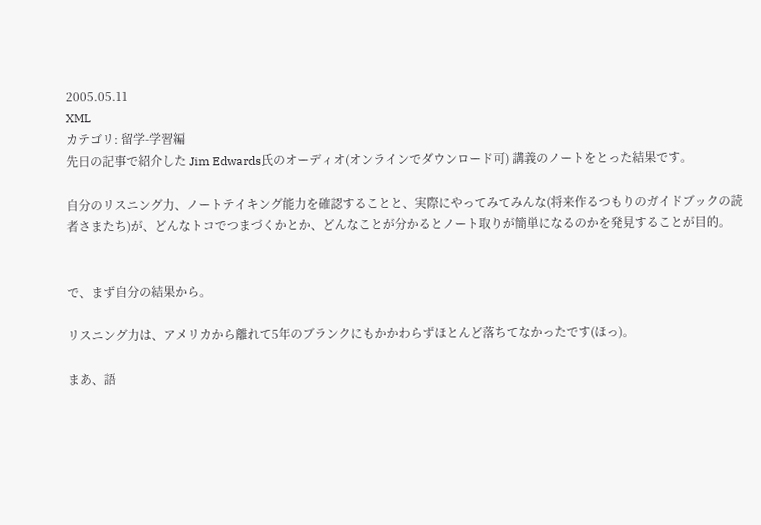2005.05.11
XML
カテゴリ: 留学-学習編
先日の記事で紹介した Jim Edwards氏のオーディオ(オンラインでダウンロード可) 講義のノートをとった結果です。

自分のリスニング力、ノートテイキング能力を確認することと、実際にやってみてみんな(将来作るつもりのガイドブックの読者さまたち)が、どんなトコでつまづくかとか、どんなことが分かるとノート取りが簡単になるのかを発見することが目的。


で、まず自分の結果から。

リスニング力は、アメリカから離れて5年のブランクにもかかわらずほとんど落ちてなかったです(ほっ)。

まあ、語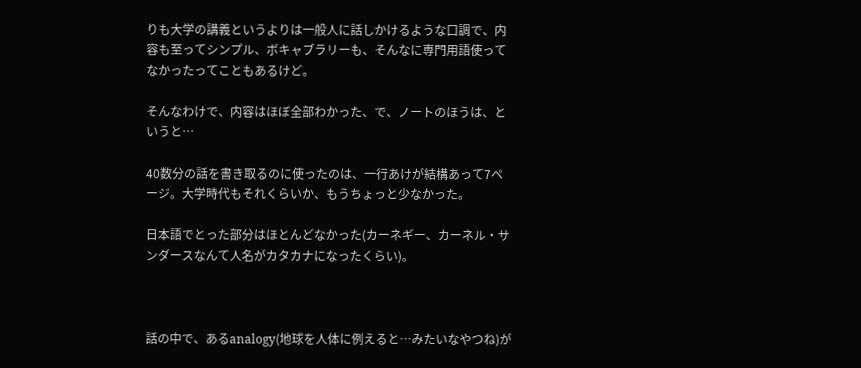りも大学の講義というよりは一般人に話しかけるような口調で、内容も至ってシンプル、ボキャブラリーも、そんなに専門用語使ってなかったってこともあるけど。

そんなわけで、内容はほぼ全部わかった、で、ノートのほうは、というと…

40数分の話を書き取るのに使ったのは、一行あけが結構あって7ページ。大学時代もそれくらいか、もうちょっと少なかった。

日本語でとった部分はほとんどなかった(カーネギー、カーネル・サンダースなんて人名がカタカナになったくらい)。



話の中で、あるanalogy(地球を人体に例えると…みたいなやつね)が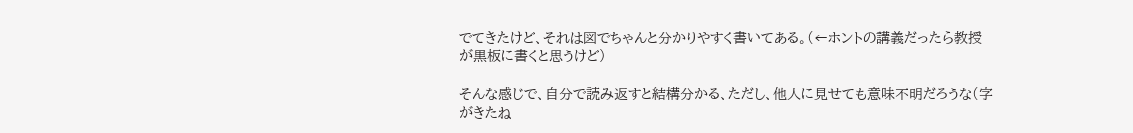でてきたけど、それは図でちゃんと分かりやすく書いてある。(←ホントの講義だったら教授が黒板に書くと思うけど)

そんな感じで、自分で読み返すと結構分かる、ただし、他人に見せても意味不明だろうな(字がきたね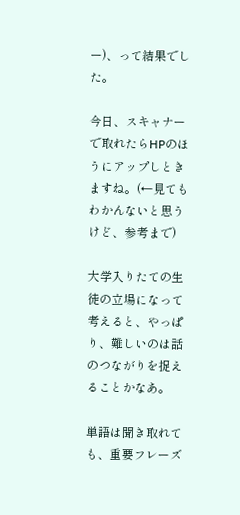ー)、って結果でした。

今日、スキャナーで取れたらHPのほうにアップしときますね。(←見てもわかんないと思うけど、参考まで)

大学入りたての生徒の立場になって考えると、やっぱり、難しいのは話のつながりを捉えることかなあ。

単語は聞き取れても、重要フレーズ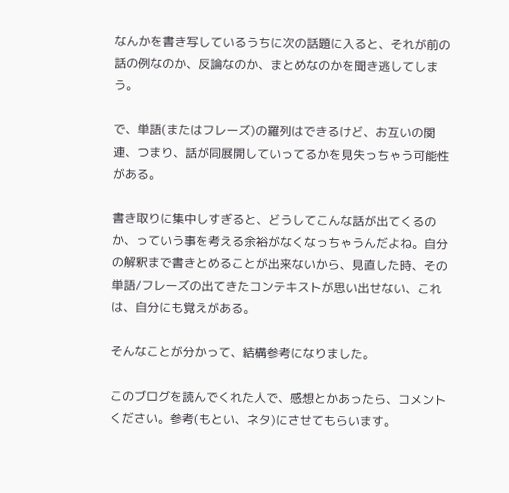なんかを書き写しているうちに次の話題に入ると、それが前の話の例なのか、反論なのか、まとめなのかを聞き逃してしまう。

で、単語(またはフレーズ)の羅列はできるけど、お互いの関連、つまり、話が同展開していってるかを見失っちゃう可能性がある。

書き取りに集中しすぎると、どうしてこんな話が出てくるのか、っていう事を考える余裕がなくなっちゃうんだよね。自分の解釈まで書きとめることが出来ないから、見直した時、その単語/フレーズの出てきたコンテキストが思い出せない、これは、自分にも覚えがある。

そんなことが分かって、結構参考になりました。

このブログを読んでくれた人で、感想とかあったら、コメントください。参考(もとい、ネタ)にさせてもらいます。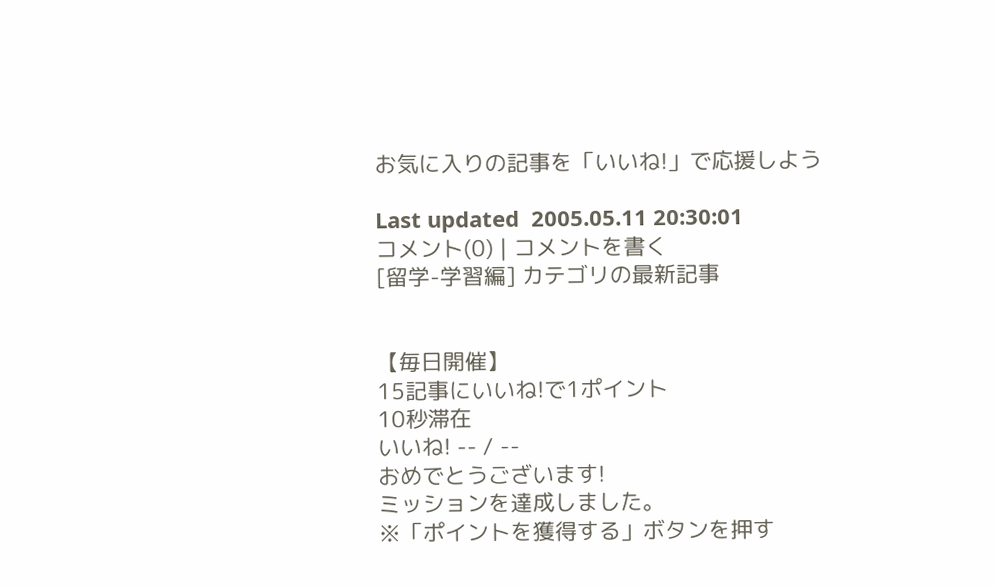お気に入りの記事を「いいね!」で応援しよう

Last updated  2005.05.11 20:30:01
コメント(0) | コメントを書く
[留学-学習編] カテゴリの最新記事


【毎日開催】
15記事にいいね!で1ポイント
10秒滞在
いいね! -- / --
おめでとうございます!
ミッションを達成しました。
※「ポイントを獲得する」ボタンを押す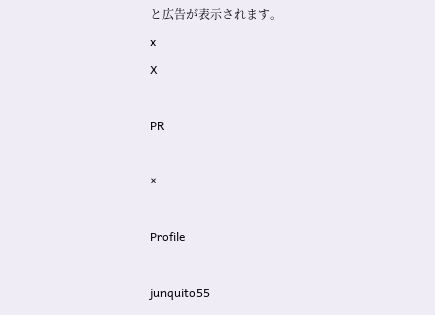と広告が表示されます。
x
X

PR

×

Profile

junquito55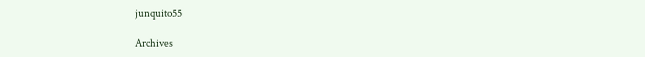junquito55

Archives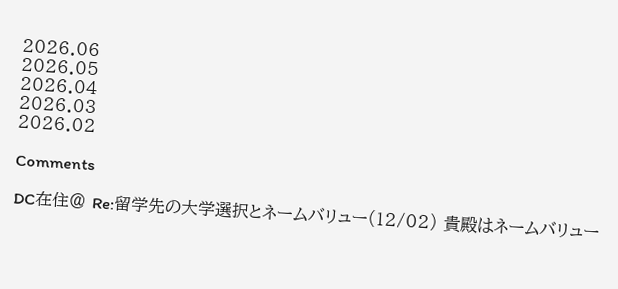2026.06
2026.05
2026.04
2026.03
2026.02

Comments

DC在住@ Re:留学先の大学選択とネームバリュー(12/02) 貴殿はネームバリュー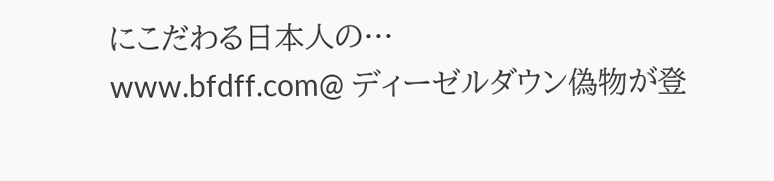にこだわる日本人の…
www.bfdff.com@ ディーゼルダウン偽物が登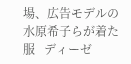場、広告モデルの水原希子らが着た服   ディーゼ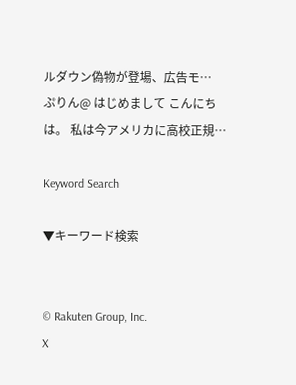ルダウン偽物が登場、広告モ…
ぷりん@ はじめまして こんにちは。 私は今アメリカに高校正規…

Keyword Search

▼キーワード検索


© Rakuten Group, Inc.
X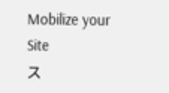Mobilize your Site
ス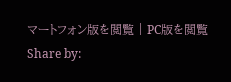マートフォン版を閲覧 | PC版を閲覧
Share by: